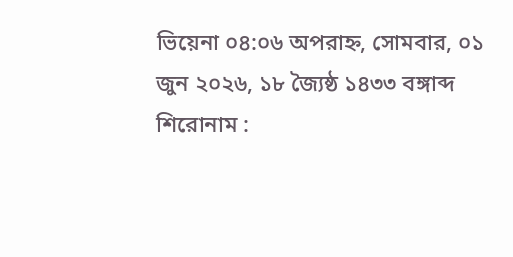ভিয়েনা ০৪:০৬ অপরাহ্ন, সোমবার, ০১ জুন ২০২৬, ১৮ জ্যৈষ্ঠ ১৪৩৩ বঙ্গাব্দ
শিরোনাম :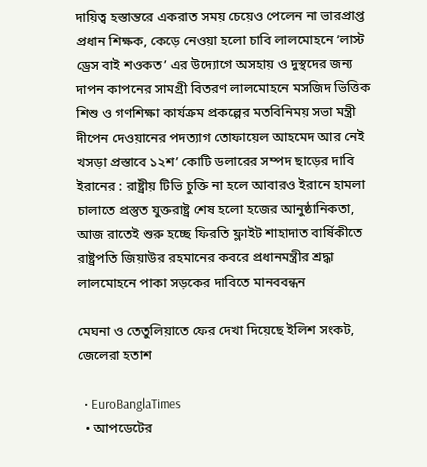দায়িত্ব হস্তান্তরে একরাত সময় চেয়েও পেলেন না ভারপ্রাপ্ত প্রধান শিক্ষক, কেড়ে নেওয়া হলো চাবি লালমোহনে ‘লাস্ট ড্রেস বাই শওকত’ এর উদ্যোগে অসহায় ও দুস্থদের জন্য দাপন কাপনের সামগ্রী বিতরণ লালমোহনে মসজিদ ভিত্তিক শিশু ও গণশিক্ষা কার্যক্রম প্রকল্পের মতবিনিময় সভা মন্ত্রী দীপেন দেওয়ানের পদত্যাগ তোফায়েল আহমেদ আর নেই খসড়া প্রস্তাবে ১২শ’ কোটি ডলারের সম্পদ ছাড়ের দাবি ইরানের : রাষ্ট্রীয় টিভি চুক্তি না হলে আবারও ইরানে হামলা চালাতে প্রস্তুত যুক্তরাষ্ট্র শেষ হলো হজের আনুষ্ঠানিকতা, আজ রাতেই শুরু হচ্ছে ফিরতি ফ্লাইট শাহাদাত বার্ষিকীতে রাষ্ট্রপতি জিয়াউর রহমানের কবরে প্রধানমন্ত্রীর শ্রদ্ধা লালমোহনে পাকা সড়কের দাবিতে মানববন্ধন

মেঘনা ও তেতুলিয়াতে ফের দেখা দিয়েছে ইলিশ সংকট, জেলেরা হতাশ

  • EuroBanglaTimes
  • আপডেটের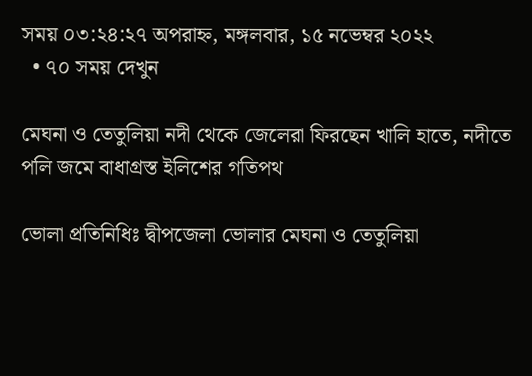সময় ০৩:২৪:২৭ অপরাহ্ন, মঙ্গলবার, ১৫ নভেম্বর ২০২২
  • ৭০ সময় দেখুন

মেঘনা ও তেতুলিয়া নদী থেকে জেলেরা ফিরছেন খালি হাতে, নদীতে পলি জমে বাধাগ্রস্ত ইলিশের গতিপথ

ভোলা প্রতিনিধিঃ দ্বীপজেলা ভোলার মেঘনা ও তেতুলিয়া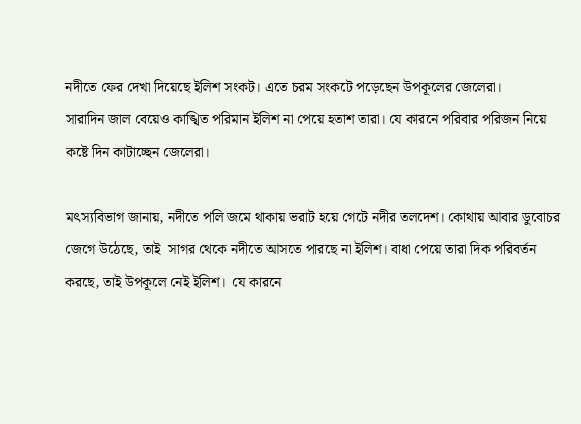নদীতে ফের দেখা দিয়েছে ইলিশ সংকট। এতে চরম সংকটে পড়েছেন উপকূলের জেলেরা।
সারাদিন জাল বেয়েও কাঙ্খিত পরিমান ইলিশ না পেয়ে হতাশ তারা। যে কারনে পরিবার পরিজন নিয়ে কষ্টে দিন কাটাচ্ছেন জেলেরা।

মৎস্যবিভাগ জানায়, নদীতে পলি জমে থাকায় ভরাট হয়ে গেটে নদীর তলদেশ। কোথায় আবার ডুবোচর জেগে উঠেছে, তাই  সাগর থেকে নদীতে আসতে পারছে না ইলিশ। বাধা পেয়ে তারা দিক পরিবর্তন করছে, তাই উপকূলে নেই ইলিশ।  যে কারনে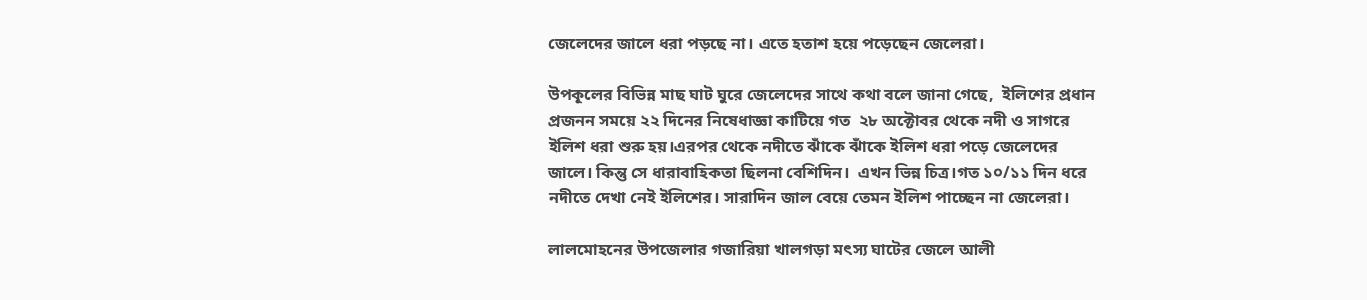জেলেদের জালে ধরা পড়ছে না। এতে হতাশ হয়ে পড়েছেন জেলেরা।

উপকূলের বিভিন্ন মাছ ঘাট ঘুরে জেলেদের সাথে কথা বলে জানা গেছে,  ইলিশের প্রধান প্রজনন সময়ে ২২ দিনের নিষেধাজ্ঞা কাটিয়ে গত  ২৮ অক্টোবর থেকে নদী ও সাগরে ইলিশ ধরা শুরু হয়।এরপর থেকে নদীতে ঝাঁকে ঝাঁকে ইলিশ ধরা পড়ে জেলেদের জালে। কিন্তু সে ধারাবাহিকতা ছিলনা বেশিদিন।  এখন ভিন্ন চিত্র।গত ১০/১১ দিন ধরে নদীতে দেখা নেই ইলিশের। সারাদিন জাল বেয়ে তেমন ইলিশ পাচ্ছেন না জেলেরা।

লালমোহনের উপজেলার গজারিয়া খালগড়া মৎস্য ঘাটের জেলে আলী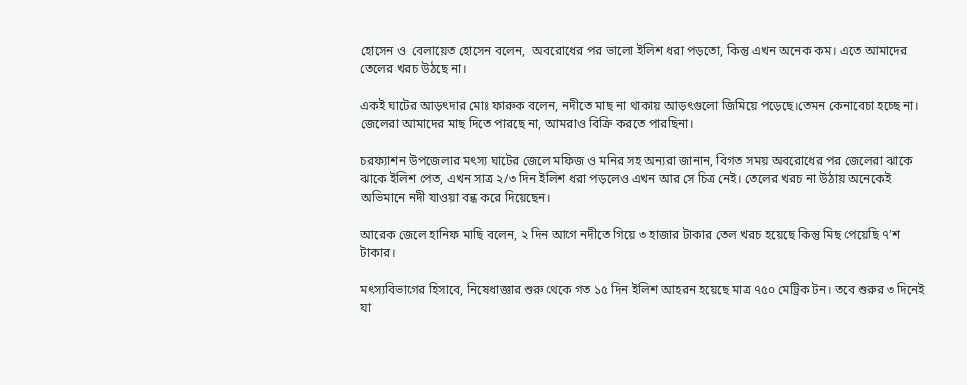হোসেন ও  বেলায়েত হোসেন বলেন,  অবরোধের পর ভালো ইলিশ ধরা পড়তো, কিন্তু এখন অনেক কম। এতে আমাদের তেলের খরচ উঠছে না।

একই ঘাটের আড়ৎদার মোঃ ফারুক বলেন, নদীতে মাছ না থাকায় আড়ৎগুলো জিমিয়ে পড়েছে।তেমন কেনাবেচা হচ্ছে না। জেলেরা আমাদের মাছ দিতে পারছে না, আমরাও বিক্রি করতে পারছিনা।

চরফ্যাশন উপজেলার মৎস্য ঘাটের জেলে মফিজ ও মনির সহ অন্যরা জানান, বিগত সময় অবরোধের পর জেলেরা ঝাকে ঝাকে ইলিশ পেত, এখন সাত্র ২/৩ দিন ইলিশ ধরা পড়লেও এখন আর সে চিত্র নেই। তেলের খরচ না উঠায় অনেকেই অভিমানে নদী যাওয়া বন্ধ করে দিয়েছেন।

আরেক জেলে হানিফ মাছি বলেন, ২ দিন আগে নদীতে গিয়ে ৩ হাজার টাকার তেল খরচ হয়েছে কিন্তু মিছ পেয়েছি ৭’শ টাকার।

মৎস্যবিভাগের হিসাবে, নিষেধাজ্ঞার শুরু থেকে গত ১৫ দিন ইলিশ আহরন হয়েছে মাত্র ৭৫০ মেট্রিক টন। তবে শুরুর ৩ দিনেই  যা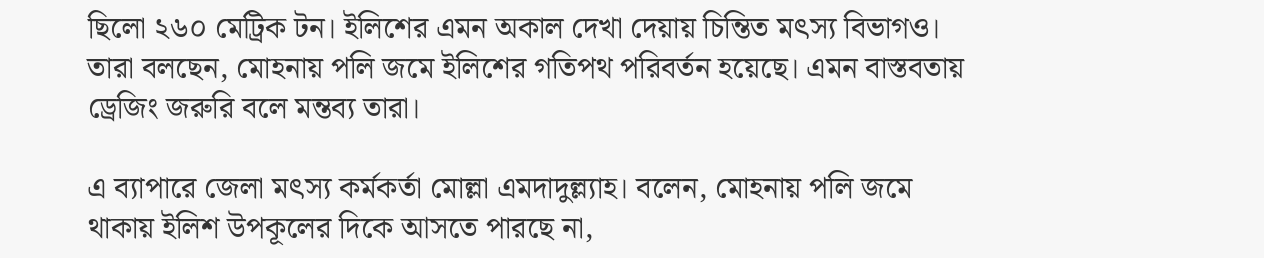ছিলো ২৬০ মেট্রিক টন। ইলিশের এমন অকাল দেখা দেয়ায় চিন্তিত মৎস্য বিভাগও। তারা বলছেন, মোহনায় পলি জমে ইলিশের গতিপথ পরিবর্তন হয়েছে। এমন বাস্তবতায় ড্রেজিং জরুরি বলে মন্তব্য তারা।

এ ব্যাপারে জেলা মৎস্য কর্মকর্তা মোল্লা এমদাদুল্ল্যাহ। বলেন, মোহনায় পলি জমে থাকায় ইলিশ উপকূলের দিকে আসতে পারছে না,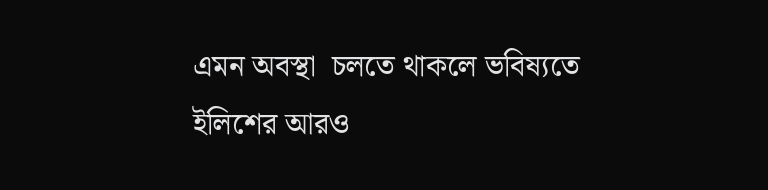এমন অবস্থা  চলতে থাকলে ভবিষ্যতে ইলিশের আরও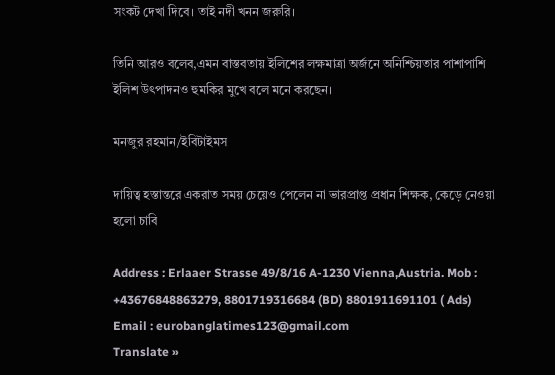সংকট দেখা দিবে। তাই নদী খনন জরুরি।

তিনি আরও বলেব,এমন বাস্তবতায় ইলিশের লক্ষমাত্রা অর্জনে অনিশ্চিয়তার পাশাপাশি ইলিশ উৎপাদনও হুমকির মুখে বলে মনে করছেন।

মনজুর রহমান/ইবিটাইমস

দায়িত্ব হস্তান্তরে একরাত সময় চেয়েও পেলেন না ভারপ্রাপ্ত প্রধান শিক্ষক, কেড়ে নেওয়া হলো চাবি

Address : Erlaaer Strasse 49/8/16 A-1230 Vienna,Austria. Mob : +43676848863279, 8801719316684 (BD) 8801911691101 ( Ads) Email : eurobanglatimes123@gmail.com
Translate »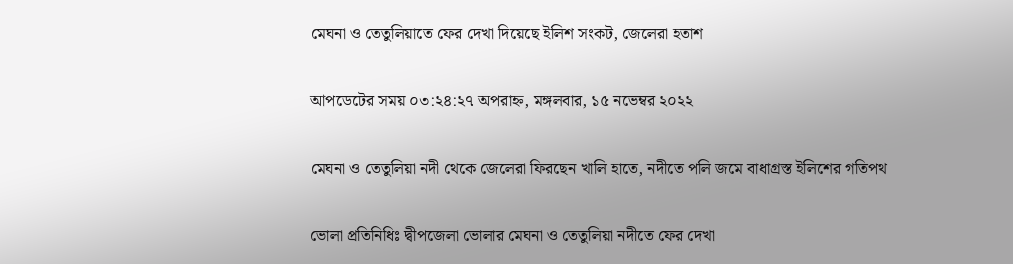মেঘনা ও তেতুলিয়াতে ফের দেখা দিয়েছে ইলিশ সংকট, জেলেরা হতাশ

আপডেটের সময় ০৩:২৪:২৭ অপরাহ্ন, মঙ্গলবার, ১৫ নভেম্বর ২০২২

মেঘনা ও তেতুলিয়া নদী থেকে জেলেরা ফিরছেন খালি হাতে, নদীতে পলি জমে বাধাগ্রস্ত ইলিশের গতিপথ

ভোলা প্রতিনিধিঃ দ্বীপজেলা ভোলার মেঘনা ও তেতুলিয়া নদীতে ফের দেখা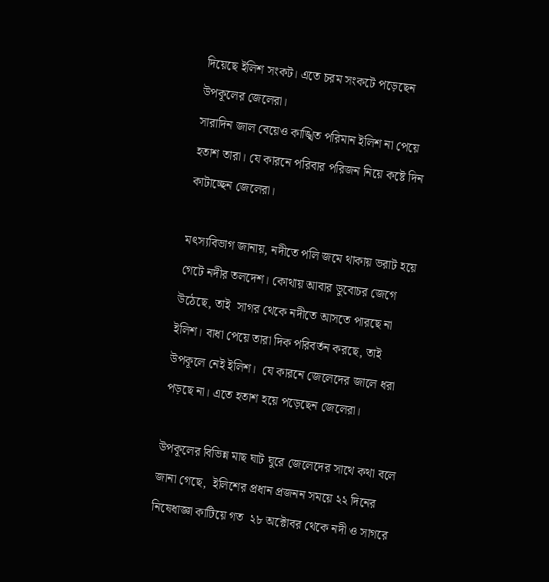দিয়েছে ইলিশ সংকট। এতে চরম সংকটে পড়েছেন উপকূলের জেলেরা।
সারাদিন জাল বেয়েও কাঙ্খিত পরিমান ইলিশ না পেয়ে হতাশ তারা। যে কারনে পরিবার পরিজন নিয়ে কষ্টে দিন কাটাচ্ছেন জেলেরা।

মৎস্যবিভাগ জানায়, নদীতে পলি জমে থাকায় ভরাট হয়ে গেটে নদীর তলদেশ। কোথায় আবার ডুবোচর জেগে উঠেছে, তাই  সাগর থেকে নদীতে আসতে পারছে না ইলিশ। বাধা পেয়ে তারা দিক পরিবর্তন করছে, তাই উপকূলে নেই ইলিশ।  যে কারনে জেলেদের জালে ধরা পড়ছে না। এতে হতাশ হয়ে পড়েছেন জেলেরা।

উপকূলের বিভিন্ন মাছ ঘাট ঘুরে জেলেদের সাথে কথা বলে জানা গেছে,  ইলিশের প্রধান প্রজনন সময়ে ২২ দিনের নিষেধাজ্ঞা কাটিয়ে গত  ২৮ অক্টোবর থেকে নদী ও সাগরে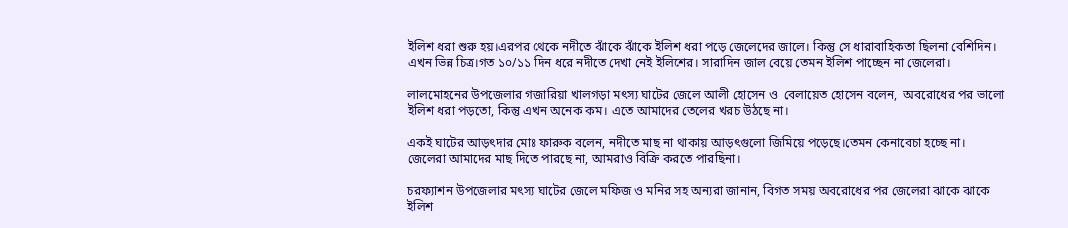ইলিশ ধরা শুরু হয়।এরপর থেকে নদীতে ঝাঁকে ঝাঁকে ইলিশ ধরা পড়ে জেলেদের জালে। কিন্তু সে ধারাবাহিকতা ছিলনা বেশিদিন।  এখন ভিন্ন চিত্র।গত ১০/১১ দিন ধরে নদীতে দেখা নেই ইলিশের। সারাদিন জাল বেয়ে তেমন ইলিশ পাচ্ছেন না জেলেরা।

লালমোহনের উপজেলার গজারিয়া খালগড়া মৎস্য ঘাটের জেলে আলী হোসেন ও  বেলায়েত হোসেন বলেন,  অবরোধের পর ভালো ইলিশ ধরা পড়তো, কিন্তু এখন অনেক কম। এতে আমাদের তেলের খরচ উঠছে না।

একই ঘাটের আড়ৎদার মোঃ ফারুক বলেন, নদীতে মাছ না থাকায় আড়ৎগুলো জিমিয়ে পড়েছে।তেমন কেনাবেচা হচ্ছে না। জেলেরা আমাদের মাছ দিতে পারছে না, আমরাও বিক্রি করতে পারছিনা।

চরফ্যাশন উপজেলার মৎস্য ঘাটের জেলে মফিজ ও মনির সহ অন্যরা জানান, বিগত সময় অবরোধের পর জেলেরা ঝাকে ঝাকে ইলিশ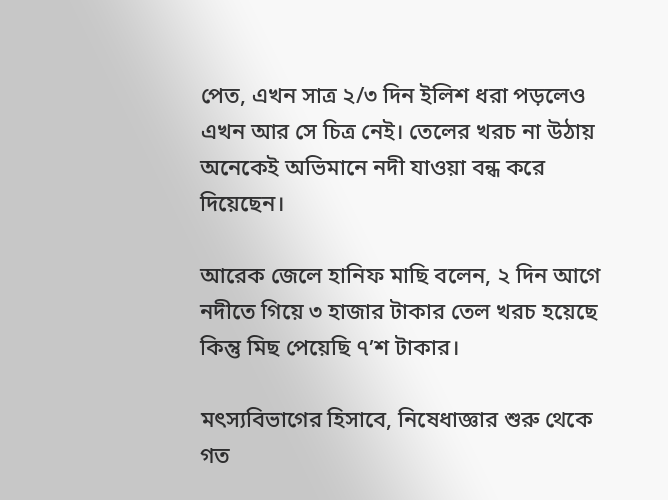পেত, এখন সাত্র ২/৩ দিন ইলিশ ধরা পড়লেও এখন আর সে চিত্র নেই। তেলের খরচ না উঠায় অনেকেই অভিমানে নদী যাওয়া বন্ধ করে দিয়েছেন।

আরেক জেলে হানিফ মাছি বলেন, ২ দিন আগে নদীতে গিয়ে ৩ হাজার টাকার তেল খরচ হয়েছে কিন্তু মিছ পেয়েছি ৭’শ টাকার।

মৎস্যবিভাগের হিসাবে, নিষেধাজ্ঞার শুরু থেকে গত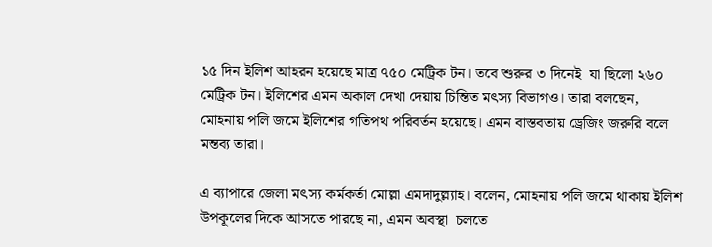১৫ দিন ইলিশ আহরন হয়েছে মাত্র ৭৫০ মেট্রিক টন। তবে শুরুর ৩ দিনেই  যা ছিলো ২৬০ মেট্রিক টন। ইলিশের এমন অকাল দেখা দেয়ায় চিন্তিত মৎস্য বিভাগও। তারা বলছেন, মোহনায় পলি জমে ইলিশের গতিপথ পরিবর্তন হয়েছে। এমন বাস্তবতায় ড্রেজিং জরুরি বলে মন্তব্য তারা।

এ ব্যাপারে জেলা মৎস্য কর্মকর্তা মোল্লা এমদাদুল্ল্যাহ। বলেন, মোহনায় পলি জমে থাকায় ইলিশ উপকূলের দিকে আসতে পারছে না, এমন অবস্থা  চলতে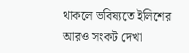থাকলে ভবিষ্যতে ইলিশের আরও সংকট দেখা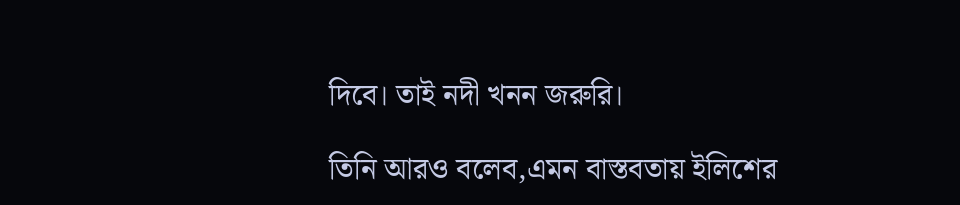দিবে। তাই নদী খনন জরুরি।

তিনি আরও বলেব,এমন বাস্তবতায় ইলিশের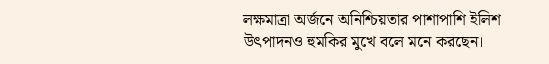লক্ষমাত্রা অর্জনে অনিশ্চিয়তার পাশাপাশি ইলিশ উৎপাদনও হুমকির মুখে বলে মনে করছেন।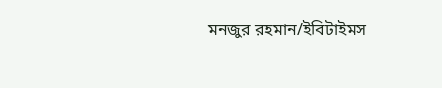মনজুর রহমান/ইবিটাইমস